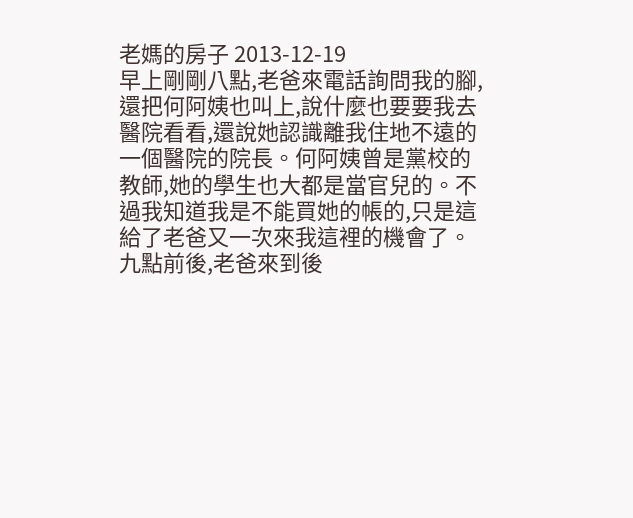老媽的房子 2013-12-19
早上剛剛八點,老爸來電話詢問我的腳,還把何阿姨也叫上,說什麼也要要我去醫院看看,還說她認識離我住地不遠的一個醫院的院長。何阿姨曾是黨校的教師,她的學生也大都是當官兒的。不過我知道我是不能買她的帳的,只是這給了老爸又一次來我這裡的機會了。
九點前後,老爸來到後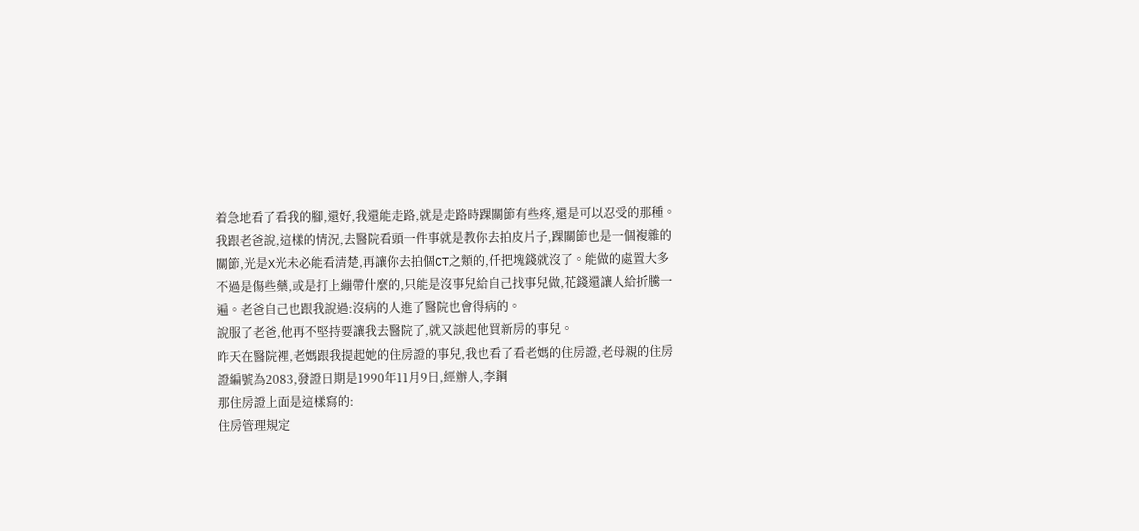着急地看了看我的腳,還好,我還能走路,就是走路時踝關節有些疼,還是可以忍受的那種。我跟老爸說,這樣的情況,去醫院看頭一件事就是教你去拍皮片子,踝關節也是一個複雜的關節,光是X光未必能看清楚,再讓你去拍個CT之類的,仟把塊錢就沒了。能做的處置大多不過是傷些藥,或是打上繃帶什麼的,只能是沒事兒給自己找事兒做,花錢還讓人給折騰一遍。老爸自己也跟我說過:沒病的人進了醫院也會得病的。
說服了老爸,他再不堅持要讓我去醫院了,就又談起他買新房的事兒。
昨天在醫院裡,老媽跟我提起她的住房證的事兒,我也看了看老媽的住房證,老母親的住房證編號為2083,發證日期是1990年11月9日,經辦人,李鋼
那住房證上面是這樣寫的:
住房管理規定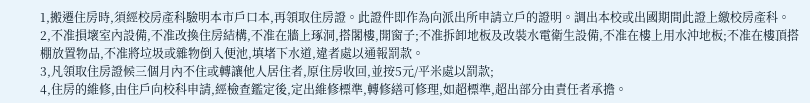1,搬遷住房時,須經校房產科驗明本市戶口本,再領取住房證。此證件即作為向派出所申請立戶的證明。調出本校或出國期間此證上繳校房產科。
2,不准損壞室內設備,不准改換住房結構,不准在牆上琢洞,搭閣樓,開窗子;不准拆卸地板及改裝水電衛生設備,不准在樓上用水沖地板;不准在樓頂搭棚放置物品,不准將垃圾或雜物倒入便池,填堵下水道,違者處以通報罰款。
3,凡領取住房證候三個月內不住或轉讓他人居住者,原住房收回,並按5元/平米處以罰款;
4,住房的維修,由住戶向校科申請,經檢查鑑定後,定出維修標準,轉修繕可修理,如超標準,超出部分由責任者承擔。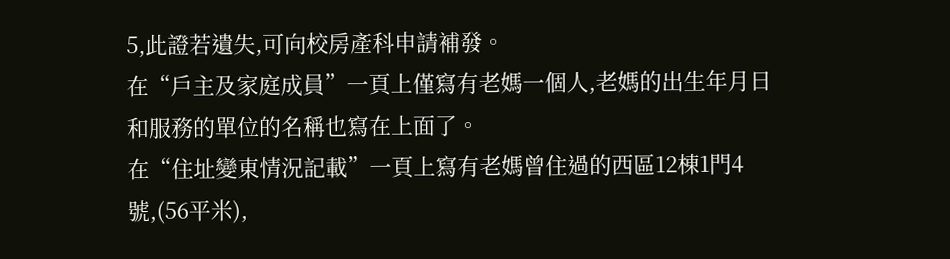5,此證若遺失,可向校房產科申請補發。
在“戶主及家庭成員”一頁上僅寫有老媽一個人,老媽的出生年月日和服務的單位的名稱也寫在上面了。
在“住址變東情況記載”一頁上寫有老媽曾住過的西區12棟1門4號,(56平米),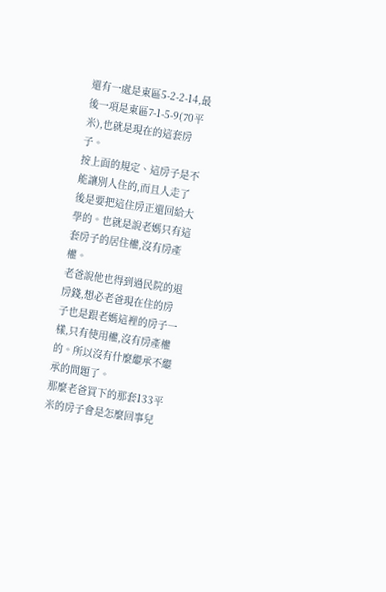還有一處是東區5-2-2-14,最後一項是東區7-1-5-9(70平米),也就是現在的這套房子。
按上面的規定、這房子是不能讓別人住的,而且人走了後是要把這住房正還回給大學的。也就是說老媽只有這套房子的居住權,沒有房產權。
老爸說他也得到過民院的退房錢,想必老爸現在住的房子也是跟老媽這裡的房子一樣,只有使用權,沒有房產權的。所以沒有什麼繼承不繼承的問題了。
那麼老爸買下的那套133平米的房子會是怎麼回事兒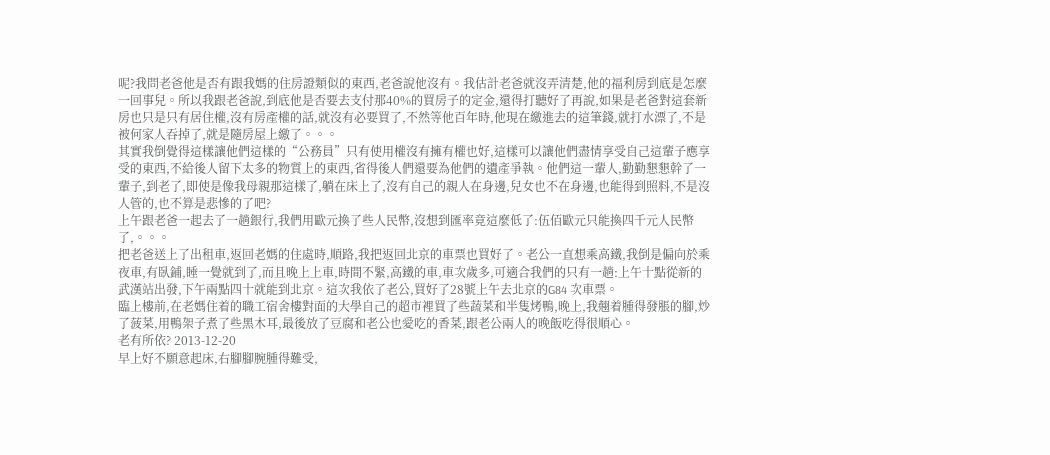呢?我問老爸他是否有跟我媽的住房證類似的東西,老爸說他沒有。我估計老爸就沒弄清楚,他的福利房到底是怎麼一回事兒。所以我跟老爸說,到底他是否要去支付那40%的買房子的定金,還得打聽好了再說,如果是老爸對這套新房也只是只有居住權,沒有房產權的話,就沒有必要買了,不然等他百年時,他現在繳進去的這筆錢,就打水漂了,不是被何家人吞掉了,就是隨房屋上繳了。。。
其實我倒覺得這樣讓他們這樣的“公務員”只有使用權沒有擁有權也好,這樣可以讓他們盡情享受自己這輩子應享受的東西,不給後人留下太多的物質上的東西,省得後人們還要為他們的遺產爭執。他們這一輩人,勤勤懇懇幹了一輩子,到老了,即使是像我母親那這樣了,躺在床上了,沒有自己的親人在身邊,兒女也不在身邊,也能得到照料,不是沒人管的,也不算是悲慘的了吧?
上午跟老爸一起去了一趟銀行,我們用歐元換了些人民幣,沒想到匯率竟這麼低了:伍佰歐元只能換四千元人民幣了,。。。
把老爸送上了出租車,返回老媽的住處時,順路,我把返回北京的車票也買好了。老公一直想乘高鐵,我倒是偏向於乘夜車,有臥鋪,睡一覺就到了,而且晚上上車,時間不緊,高鐵的車,車次歲多,可適合我們的只有一趟:上午十點從新的武漢站出發,下午兩點四十就能到北京。這次我依了老公,買好了28號上午去北京的G84 次車票。
臨上樓前,在老媽住着的職工宿舍樓對面的大學自己的超市裡買了些蔬菜和半隻烤鴨,晚上,我翹着腫得發脹的腳,炒了菠菜,用鴨架子煮了些黑木耳,最後放了豆腐和老公也愛吃的香菜,跟老公兩人的晚飯吃得很順心。
老有所依? 2013-12-20
早上好不願意起床,右腳腳腕腫得難受,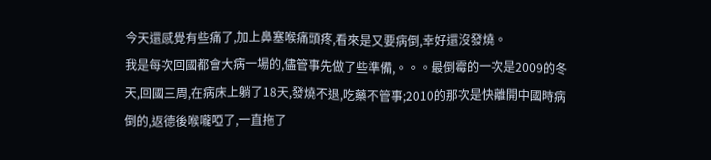今天還感覺有些痛了,加上鼻塞喉痛頭疼,看來是又要病倒,幸好還沒發燒。
我是每次回國都會大病一場的,儘管事先做了些準備,。。。最倒霉的一次是2009的冬天,回國三周,在病床上躺了18天,發燒不退,吃藥不管事;2010的那次是快離開中國時病倒的,返德後喉嚨啞了,一直拖了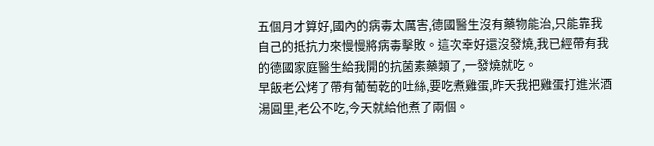五個月才算好,國內的病毒太厲害,德國醫生沒有藥物能治,只能靠我自己的抵抗力來慢慢將病毒擊敗。這次幸好還沒發燒,我已經帶有我的德國家庭醫生給我開的抗菌素藥類了,一發燒就吃。
早飯老公烤了帶有葡萄乾的吐絲,要吃煮雞蛋,昨天我把雞蛋打進米酒湯圓里,老公不吃,今天就給他煮了兩個。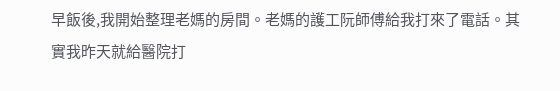早飯後,我開始整理老媽的房間。老媽的護工阮師傅給我打來了電話。其實我昨天就給醫院打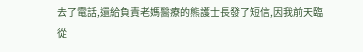去了電話,還給負責老媽醫療的熊護士長發了短信,因我前天臨從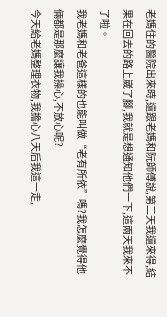老媽住的醫院出來時,還跟老媽和阮師傅說,第二天我還來得,結果在回去的路上崴了腳,我就是想通知他們一下,這兩天我來不了啦。
我老媽和老爸這樣的也能叫做“老有所依”嗎?我怎麼覺得他倆都是那麼讓我操心,不放心呢?
今天給老媽整理衣物,我擔心八天后我這一走,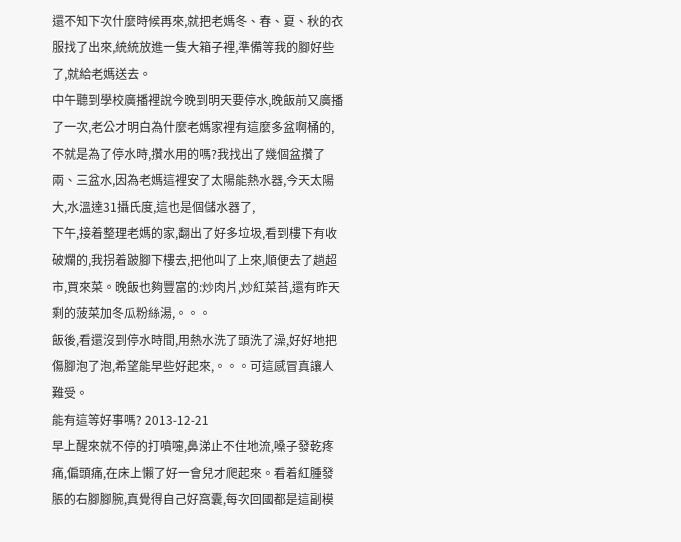還不知下次什麼時候再來,就把老媽冬、春、夏、秋的衣服找了出來,統統放進一隻大箱子裡,準備等我的腳好些了,就給老媽送去。
中午聽到學校廣播裡說今晚到明天要停水,晚飯前又廣播了一次,老公才明白為什麼老媽家裡有這麼多盆啊桶的,不就是為了停水時,攢水用的嗎?我找出了幾個盆攢了兩、三盆水,因為老媽這裡安了太陽能熱水器,今天太陽大,水溫達31攝氏度,這也是個儲水器了,
下午,接着整理老媽的家,翻出了好多垃圾,看到樓下有收破爛的,我拐着跛腳下樓去,把他叫了上來,順便去了趟超市,買來菜。晚飯也夠豐富的:炒肉片,炒紅菜苔,還有昨天剩的菠菜加冬瓜粉絲湯,。。。
飯後,看還沒到停水時間,用熱水洗了頭洗了澡,好好地把傷腳泡了泡,希望能早些好起來,。。。可這感冒真讓人難受。
能有這等好事嗎? 2013-12-21
早上醒來就不停的打噴嚏,鼻涕止不住地流,嗓子發乾疼痛,偏頭痛,在床上懶了好一會兒才爬起來。看着紅腫發脹的右腳腳腕,真覺得自己好窩囊,每次回國都是這副模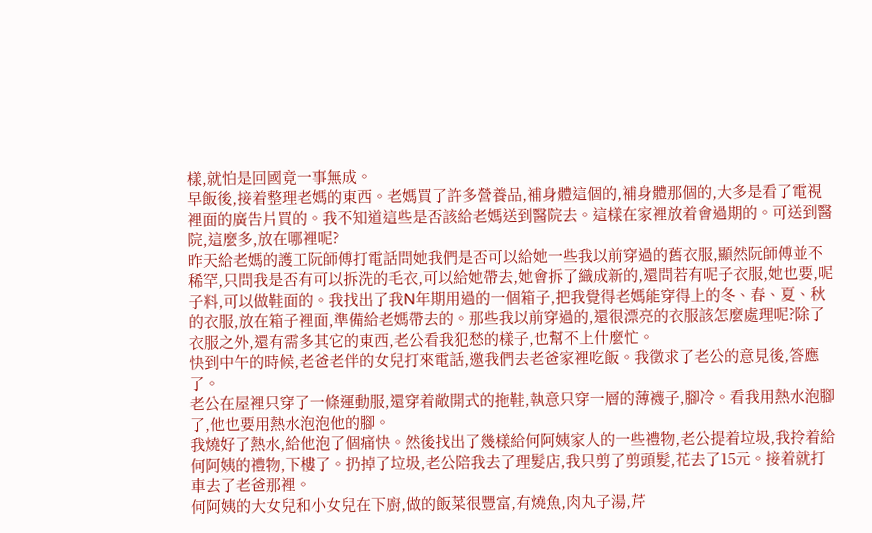樣,就怕是回國竟一事無成。
早飯後,接着整理老媽的東西。老媽買了許多營養品,補身體這個的,補身體那個的,大多是看了電視裡面的廣告片買的。我不知道這些是否該給老媽送到醫院去。這樣在家裡放着會過期的。可送到醫院,這麼多,放在哪裡呢?
昨天給老媽的護工阮師傅打電話問她我們是否可以給她一些我以前穿過的舊衣服,顯然阮師傅並不稀罕,只問我是否有可以拆洗的毛衣,可以給她帶去,她會拆了織成新的,還問若有呢子衣服,她也要,呢子料,可以做鞋面的。我找出了我N年期用過的一個箱子,把我覺得老媽能穿得上的冬、春、夏、秋的衣服,放在箱子裡面,準備給老媽帶去的。那些我以前穿過的,還很漂亮的衣服該怎麼處理呢?除了衣服之外,還有需多其它的東西,老公看我犯愁的樣子,也幫不上什麼忙。
快到中午的時候,老爸老伴的女兒打來電話,邀我們去老爸家裡吃飯。我徵求了老公的意見後,答應了。
老公在屋裡只穿了一條運動服,還穿着敞開式的拖鞋,執意只穿一層的薄襪子,腳冷。看我用熱水泡腳了,他也要用熱水泡泡他的腳。
我燒好了熱水,給他泡了個痛快。然後找出了幾樣給何阿姨家人的一些禮物,老公提着垃圾,我拎着給何阿姨的禮物,下樓了。扔掉了垃圾,老公陪我去了理髮店,我只剪了剪頭髮,花去了15元。接着就打車去了老爸那裡。
何阿姨的大女兒和小女兒在下廚,做的飯菜很豐富,有燒魚,肉丸子湯,芹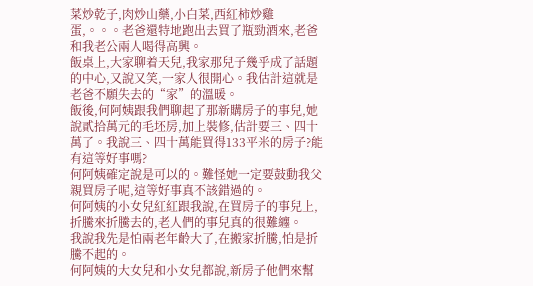菜炒乾子,肉炒山藥,小白菜,西紅柿炒雞蛋,。。。老爸還特地跑出去買了瓶勁酒來,老爸和我老公兩人喝得高興。
飯桌上,大家聊着天兒,我家那兒子幾乎成了話題的中心,又說又笑,一家人很開心。我估計這就是老爸不願失去的“家”的溫暖。
飯後,何阿姨跟我們聊起了那新購房子的事兒,她說貳拾萬元的毛坯房,加上裝修,估計要三、四十萬了。我說三、四十萬能買得133平米的房子?能有這等好事嗎?
何阿姨確定說是可以的。難怪她一定要鼓動我父親買房子呢,這等好事真不該錯過的。
何阿姨的小女兒紅紅跟我說,在買房子的事兒上,折騰來折騰去的,老人們的事兒真的很難纏。
我說我先是怕兩老年齡大了,在搬家折騰,怕是折騰不起的。
何阿姨的大女兒和小女兒都說,新房子他們來幫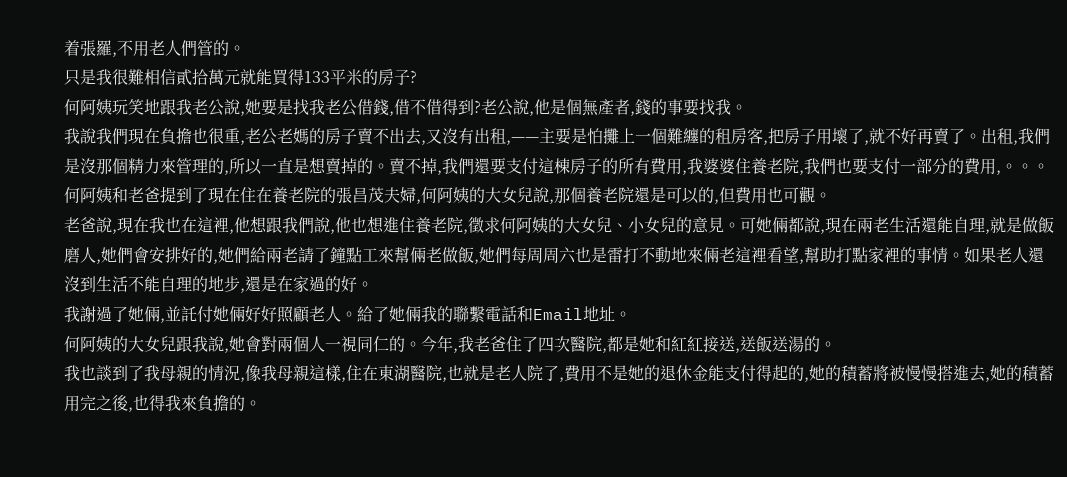着張羅,不用老人們管的。
只是我很難相信貳拾萬元就能買得133平米的房子?
何阿姨玩笑地跟我老公說,她要是找我老公借錢,借不借得到?老公說,他是個無產者,錢的事要找我。
我說我們現在負擔也很重,老公老媽的房子賣不出去,又沒有出租,——主要是怕攤上一個難纏的租房客,把房子用壞了,就不好再賣了。出租,我們是沒那個精力來管理的,所以一直是想賣掉的。賣不掉,我們還要支付這棟房子的所有費用,我婆婆住養老院,我們也要支付一部分的費用,。。。
何阿姨和老爸提到了現在住在養老院的張昌茂夫婦,何阿姨的大女兒說,那個養老院還是可以的,但費用也可觀。
老爸說,現在我也在這裡,他想跟我們說,他也想進住養老院,徵求何阿姨的大女兒、小女兒的意見。可她倆都說,現在兩老生活還能自理,就是做飯磨人,她們會安排好的,她們給兩老請了鐘點工來幫倆老做飯,她們每周周六也是雷打不動地來倆老這裡看望,幫助打點家裡的事情。如果老人還沒到生活不能自理的地步,還是在家過的好。
我謝過了她倆,並託付她倆好好照顧老人。給了她倆我的聯繫電話和Email地址。
何阿姨的大女兒跟我說,她會對兩個人一視同仁的。今年,我老爸住了四次醫院,都是她和紅紅接送,送飯送湯的。
我也談到了我母親的情況,像我母親這樣,住在東湖醫院,也就是老人院了,費用不是她的退休金能支付得起的,她的積蓄將被慢慢搭進去,她的積蓄用完之後,也得我來負擔的。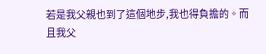若是我父親也到了這個地步,我也得負擔的。而且我父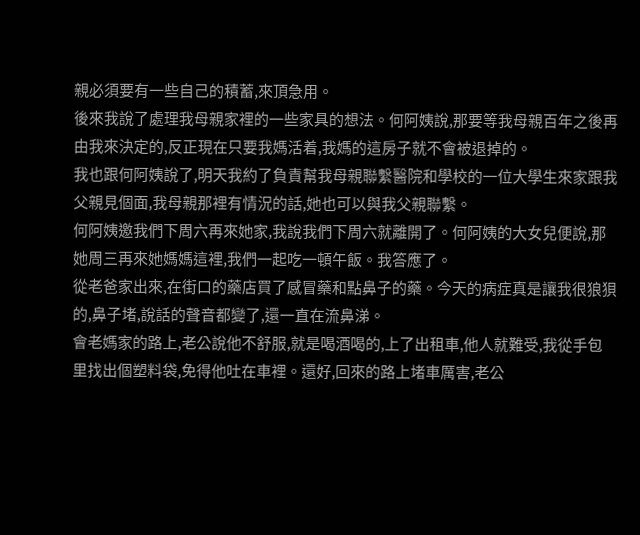親必須要有一些自己的積蓄,來頂急用。
後來我說了處理我母親家裡的一些家具的想法。何阿姨說,那要等我母親百年之後再由我來決定的,反正現在只要我媽活着,我媽的這房子就不會被退掉的。
我也跟何阿姨說了,明天我約了負責幫我母親聯繫醫院和學校的一位大學生來家跟我父親見個面,我母親那裡有情況的話,她也可以與我父親聯繫。
何阿姨邀我們下周六再來她家,我說我們下周六就離開了。何阿姨的大女兒便說,那她周三再來她媽媽這裡,我們一起吃一頓午飯。我答應了。
從老爸家出來,在街口的藥店買了感冒藥和點鼻子的藥。今天的病症真是讓我很狼狽的,鼻子堵,說話的聲音都變了,還一直在流鼻涕。
會老媽家的路上,老公說他不舒服,就是喝酒喝的,上了出租車,他人就難受,我從手包里找出個塑料袋,免得他吐在車裡。還好,回來的路上堵車厲害,老公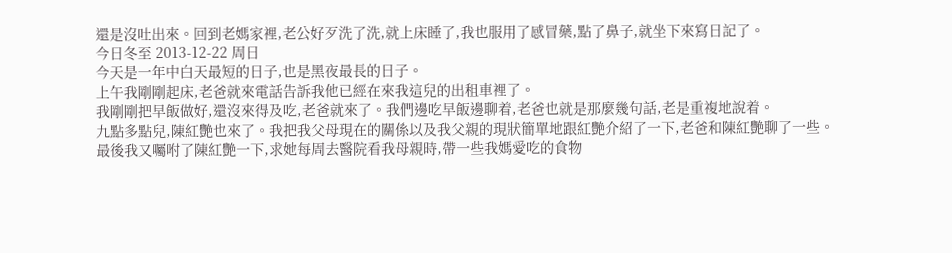還是沒吐出來。回到老媽家裡,老公好歹洗了洗,就上床睡了,我也服用了感冒藥,點了鼻子,就坐下來寫日記了。
今日冬至 2013-12-22 周日
今天是一年中白天最短的日子,也是黑夜最長的日子。
上午我剛剛起床,老爸就來電話告訴我他已經在來我這兒的出租車裡了。
我剛剛把早飯做好,還沒來得及吃,老爸就來了。我們邊吃早飯邊聊着,老爸也就是那麼幾句話,老是重複地說着。
九點多點兒,陳紅艷也來了。我把我父母現在的關係以及我父親的現狀簡單地跟紅艷介紹了一下,老爸和陳紅艷聊了一些。
最後我又囑咐了陳紅艷一下,求她每周去醫院看我母親時,帶一些我媽愛吃的食物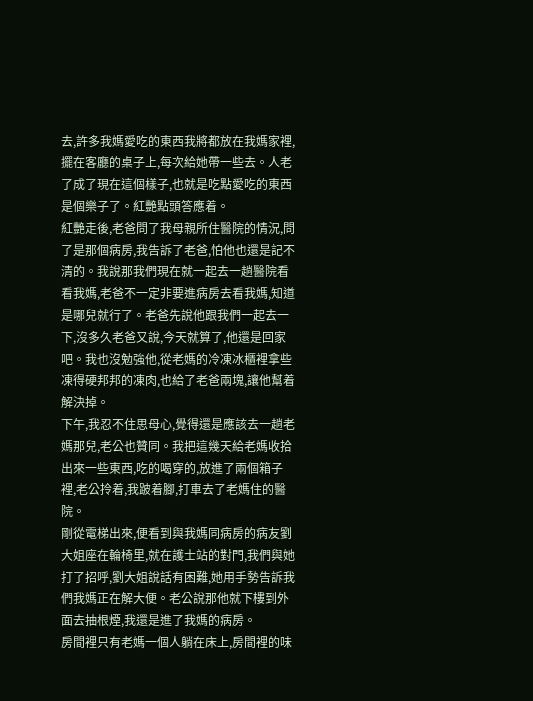去,許多我媽愛吃的東西我將都放在我媽家裡,擺在客廳的桌子上,每次給她帶一些去。人老了成了現在這個樣子,也就是吃點愛吃的東西是個樂子了。紅艷點頭答應着。
紅艷走後,老爸問了我母親所住醫院的情況,問了是那個病房,我告訴了老爸,怕他也還是記不清的。我說那我們現在就一起去一趟醫院看看我媽,老爸不一定非要進病房去看我媽,知道是哪兒就行了。老爸先說他跟我們一起去一下,沒多久老爸又說,今天就算了,他還是回家吧。我也沒勉強他,從老媽的冷凍冰櫃裡拿些凍得硬邦邦的凍肉,也給了老爸兩塊,讓他幫着解決掉。
下午,我忍不住思母心,覺得還是應該去一趟老媽那兒,老公也贊同。我把這幾天給老媽收拾出來一些東西,吃的喝穿的,放進了兩個箱子裡,老公拎着,我跛着腳,打車去了老媽住的醫院。
剛從電梯出來,便看到與我媽同病房的病友劉大姐座在輪椅里,就在護士站的對門,我們與她打了招呼,劉大姐說話有困難,她用手勢告訴我們我媽正在解大便。老公說那他就下樓到外面去抽根煙,我還是進了我媽的病房。
房間裡只有老媽一個人躺在床上,房間裡的味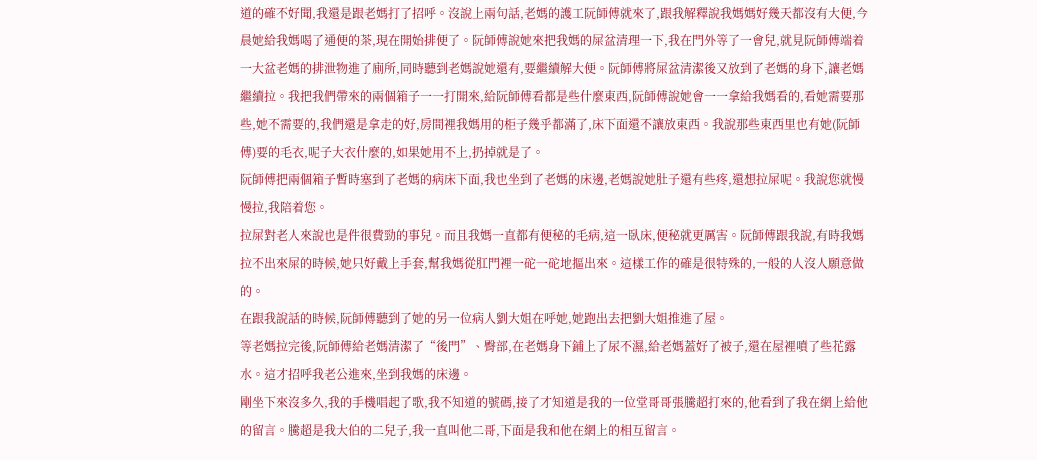道的確不好聞,我還是跟老媽打了招呼。沒說上兩句話,老媽的護工阮師傅就來了,跟我解釋說我媽媽好幾天都沒有大便,今晨她給我媽喝了通便的茶,現在開始排便了。阮師傅說她來把我媽的屎盆清理一下,我在門外等了一會兒,就見阮師傅端着一大盆老媽的排泄物進了廁所,同時聽到老媽說她還有,要繼續解大便。阮師傅將屎盆清潔後又放到了老媽的身下,讓老媽繼續拉。我把我們帶來的兩個箱子一一打開來,給阮師傅看都是些什麼東西,阮師傅說她會一一拿給我媽看的,看她需要那些,她不需要的,我們還是拿走的好,房間裡我媽用的柜子幾乎都滿了,床下面還不讓放東西。我說那些東西里也有她(阮師傅)要的毛衣,呢子大衣什麼的,如果她用不上,扔掉就是了。
阮師傅把兩個箱子暫時塞到了老媽的病床下面,我也坐到了老媽的床邊,老媽說她肚子還有些疼,還想拉屎呢。我說您就慢慢拉,我陪着您。
拉屎對老人來說也是件很費勁的事兒。而且我媽一直都有便秘的毛病,這一臥床,便秘就更厲害。阮師傅跟我說,有時我媽拉不出來屎的時候,她只好戴上手套,幫我媽從肛門裡一砣一砣地摳出來。這樣工作的確是很特殊的,一般的人沒人願意做的。
在跟我說話的時候,阮師傅聽到了她的另一位病人劉大姐在呼她,她跑出去把劉大姐推進了屋。
等老媽拉完後,阮師傅給老媽清潔了“後門”、臀部,在老媽身下鋪上了尿不濕,給老媽蓋好了被子,還在屋裡噴了些花露水。這才招呼我老公進來,坐到我媽的床邊。
剛坐下來沒多久,我的手機唱起了歌,我不知道的號碼,接了才知道是我的一位堂哥哥張騰超打來的,他看到了我在網上給他的留言。騰超是我大伯的二兒子,我一直叫他二哥,下面是我和他在網上的相互留言。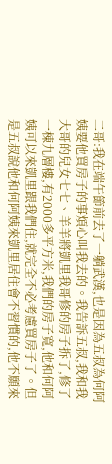二哥:我在端午節前去了一躺武漢,也是因為五叔為何阿姨要他買房子的事煩心叫我去的。我告訴五叔,我和我大哥的兒女七七、羊羊將凱里我哥修的房子拆了,修了一棟九層樓,有2000多平方米,我們的房子寬,他和何阿姨可以來凱里跟我們住,就完全不必考慮買房子了。但是五叔說他和何阿姨來凱里居住會不習慣的,他不願來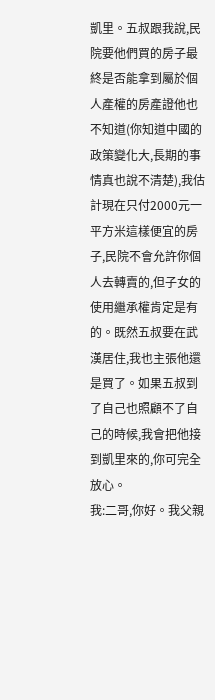凱里。五叔跟我說,民院要他們買的房子最終是否能拿到屬於個人產權的房產證他也不知道(你知道中國的政策變化大,長期的事情真也說不清楚),我估計現在只付2000元一平方米這樣便宜的房子,民院不會允許你個人去轉賣的,但子女的使用繼承權肯定是有的。既然五叔要在武漢居住,我也主張他還是買了。如果五叔到了自己也照顧不了自己的時候,我會把他接到凱里來的,你可完全放心。
我:二哥,你好。我父親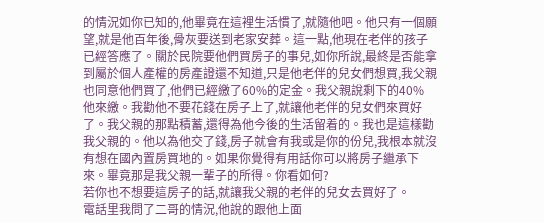的情況如你已知的,他畢竟在這裡生活慣了,就隨他吧。他只有一個願望,就是他百年後,骨灰要送到老家安葬。這一點,他現在老伴的孩子已經答應了。關於民院要他們買房子的事兒,如你所說,最終是否能拿到屬於個人產權的房產證還不知道,只是他老伴的兒女們想買,我父親也同意他們買了,他們已經繳了60%的定金。我父親說剩下的40% 他來繳。我勸他不要花錢在房子上了,就讓他老伴的兒女們來買好了。我父親的那點積蓄,還得為他今後的生活留着的。我也是這樣勸我父親的。他以為他交了錢,房子就會有我或是你的份兒,我根本就沒有想在國內置房買地的。如果你覺得有用話你可以將房子繼承下來。畢竟那是我父親一輩子的所得。你看如何?
若你也不想要這房子的話,就讓我父親的老伴的兒女去買好了。
電話里我問了二哥的情況,他說的跟他上面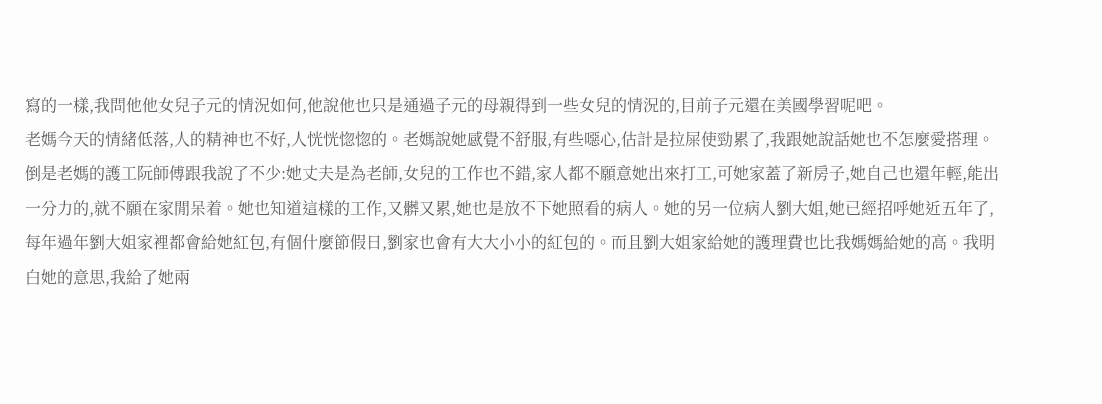寫的一樣,我問他他女兒子元的情況如何,他說他也只是通過子元的母親得到一些女兒的情況的,目前子元還在美國學習呢吧。
老媽今天的情緒低落,人的精神也不好,人恍恍惚惚的。老媽說她感覺不舒服,有些噁心,估計是拉屎使勁累了,我跟她說話她也不怎麼愛搭理。
倒是老媽的護工阮師傅跟我說了不少:她丈夫是為老師,女兒的工作也不錯,家人都不願意她出來打工,可她家蓋了新房子,她自己也還年輕,能出一分力的,就不願在家閒呆着。她也知道這樣的工作,又髒又累,她也是放不下她照看的病人。她的另一位病人劉大姐,她已經招呼她近五年了,每年過年劉大姐家裡都會給她紅包,有個什麼節假日,劉家也會有大大小小的紅包的。而且劉大姐家給她的護理費也比我媽媽給她的高。我明白她的意思,我給了她兩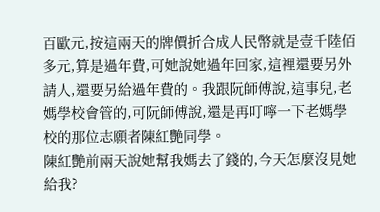百歐元,按這兩天的牌價折合成人民幣就是壹千陸佰多元,算是過年費,可她說她過年回家,這裡還要另外請人,還要另給過年費的。我跟阮師傅說,這事兒,老媽學校會管的,可阮師傅說,還是再叮嚀一下老媽學校的那位志願者陳紅艷同學。
陳紅艷前兩天說她幫我媽去了錢的,今天怎麼沒見她給我?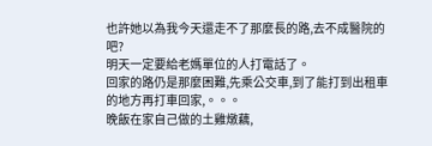也許她以為我今天還走不了那麼長的路,去不成醫院的吧?
明天一定要給老媽單位的人打電話了。
回家的路仍是那麼困難,先乘公交車,到了能打到出租車的地方再打車回家,。。。
晚飯在家自己做的土雞燉藕,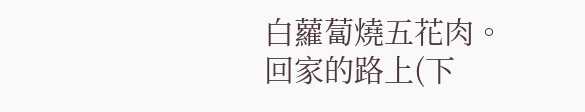白蘿蔔燒五花肉。回家的路上(下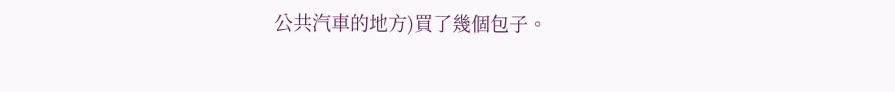公共汽車的地方)買了幾個包子。